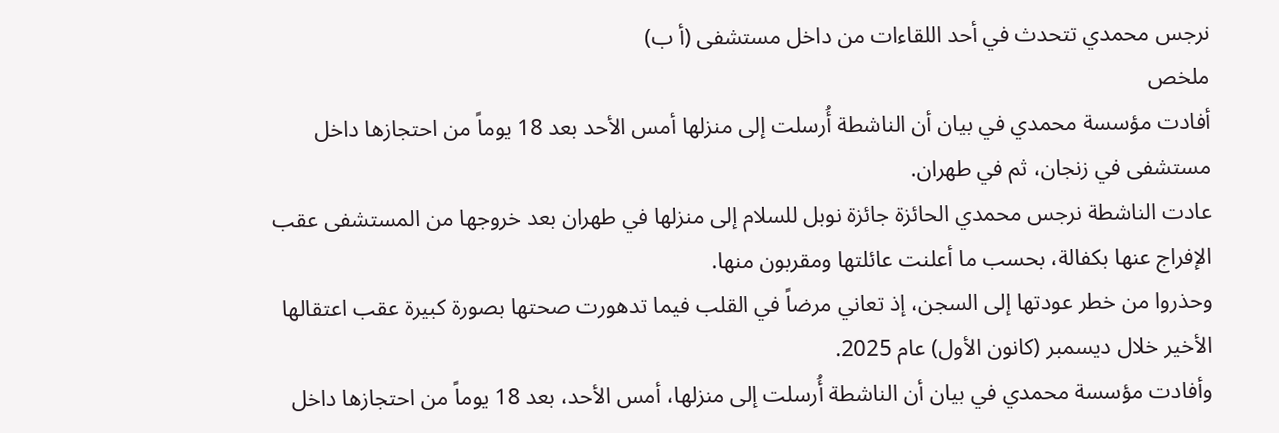نرجس محمدي تتحدث في أحد اللقاءات من داخل مستشفى (أ ب)
ملخص
أفادت مؤسسة محمدي في بيان أن الناشطة أُرسلت إلى منزلها أمس الأحد بعد 18 يوماً من احتجازها داخل مستشفى في زنجان، ثم في طهران.
عادت الناشطة نرجس محمدي الحائزة جائزة نوبل للسلام إلى منزلها في طهران بعد خروجها من المستشفى عقب الإفراج عنها بكفالة، بحسب ما أعلنت عائلتها ومقربون منها.
وحذروا من خطر عودتها إلى السجن، إذ تعاني مرضاً في القلب فيما تدهورت صحتها بصورة كبيرة عقب اعتقالها الأخير خلال ديسمبر (كانون الأول) عام 2025.
وأفادت مؤسسة محمدي في بيان أن الناشطة أُرسلت إلى منزلها، أمس الأحد، بعد 18 يوماً من احتجازها داخل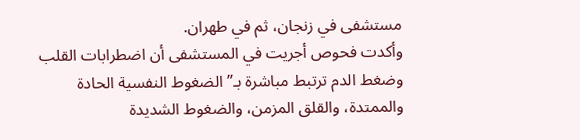مستشفى في زنجان، ثم في طهران.
وأكدت فحوص أجريت في المستشفى أن اضطرابات القلب وضغط الدم ترتبط مباشرة بـ”الضغوط النفسية الحادة والممتدة، والقلق المزمن، والضغوط الشديدة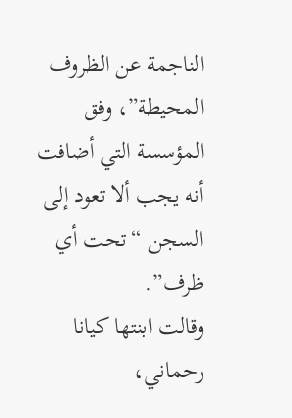الناجمة عن الظروف المحيطة”، وفق المؤسسة التي أضافت أنه يجب ألا تعود إلى السجن “تحت أي ظرف”.
وقالت ابنتها كيانا رحماني،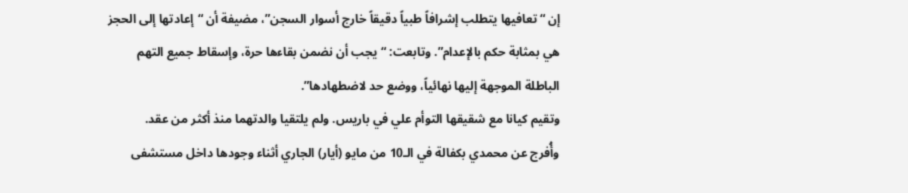إن “تعافيها يتطلب إشرافاً طبياً دقيقاً خارج أسوار السجن”، مضيفة أن “إعادتها إلى الحجز هي بمثابة حكم بالإعدام”. وتابعت: “يجب أن نضمن بقاءها حرة، وإسقاط جميع التهم الباطلة الموجهة إليها نهائياً، ووضع حد لاضطهادها”.
وتقيم كيانا مع شقيقها التوأم علي في باريس. ولم يلتقيا والدتهما منذ أكثر من عقد.
وأُفرج عن محمدي بكفالة في الـ10 من مايو (أيار) الجاري أثناء وجودها داخل مستشفى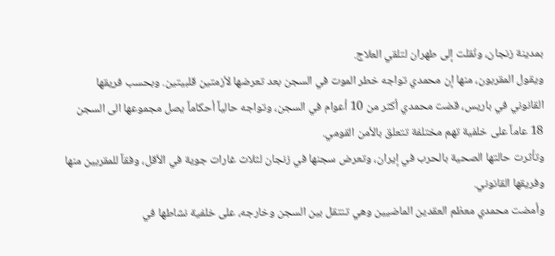بمدينة زنجان، ونُقلت إلى طهران لتلقي العلاج.
ويقول المقربون، منها إن محمدي تواجه خطر الموت في السجن بعد تعرضها لأزمتين قلبيتين. وبحسب فريقها القانوني في باريس، قضت محمدي أكثر من 10 أعوام في السجن، وتواجه حالياً أحكاماً يصل مجموعها الى السجن 18 عاماً على خلفية تهم مختلفة تتعلق بالأمن القومي.
وتأثرت حالتها الصحية بالحرب في إيران، وتعرض سجنها في زنجان لثلاث غارات جوية في الأقل، وفقاً للمقربين منها وفريقها القانوني.
وأمضت محمدي معظم العقدين الماضيين وهي تنتقل بين السجن وخارجه، على خلفية نشاطها في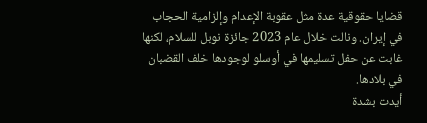قضايا حقوقية عدة مثل عقوبة الإعدام وإلزامية الحجاب في إيران. ونالت خلال عام 2023 جائزة نوبل للسلام، لكنها غابت عن حفل تسليمها في أوسلو لوجودها خلف القضبان في بلادها.
أيدت بشدة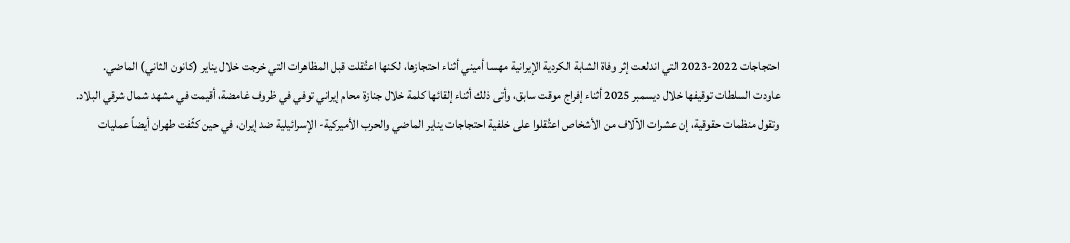احتجاجات 2022-2023 التي اندلعت إثر وفاة الشابة الكردية الإيرانية مهسا أميني أثناء احتجازها، لكنها اعتُقلت قبل المظاهرات التي خرجت خلال يناير (كانون الثاني) الماضي.
عاودت السلطات توقيفها خلال ديسمبر 2025 أثناء إفراج موقت سابق، وأتى ذلك أثناء إلقائها كلمة خلال جنازة محام إيراني توفي في ظروف غامضة، أقيمت في مشهد شمال شرقي البلاد.
وتقول منظمات حقوقية، إن عشرات الآلاف من الأشخاص اعتُقلوا على خلفية احتجاجات يناير الماضي والحرب الأميركية- الإسرائيلية ضد إيران، في حين كثّفت طهران أيضاً عمليات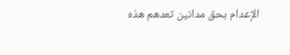الإعدام بحق مدانين تعدهم هذه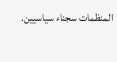المنظمات سجناء سياسيين.